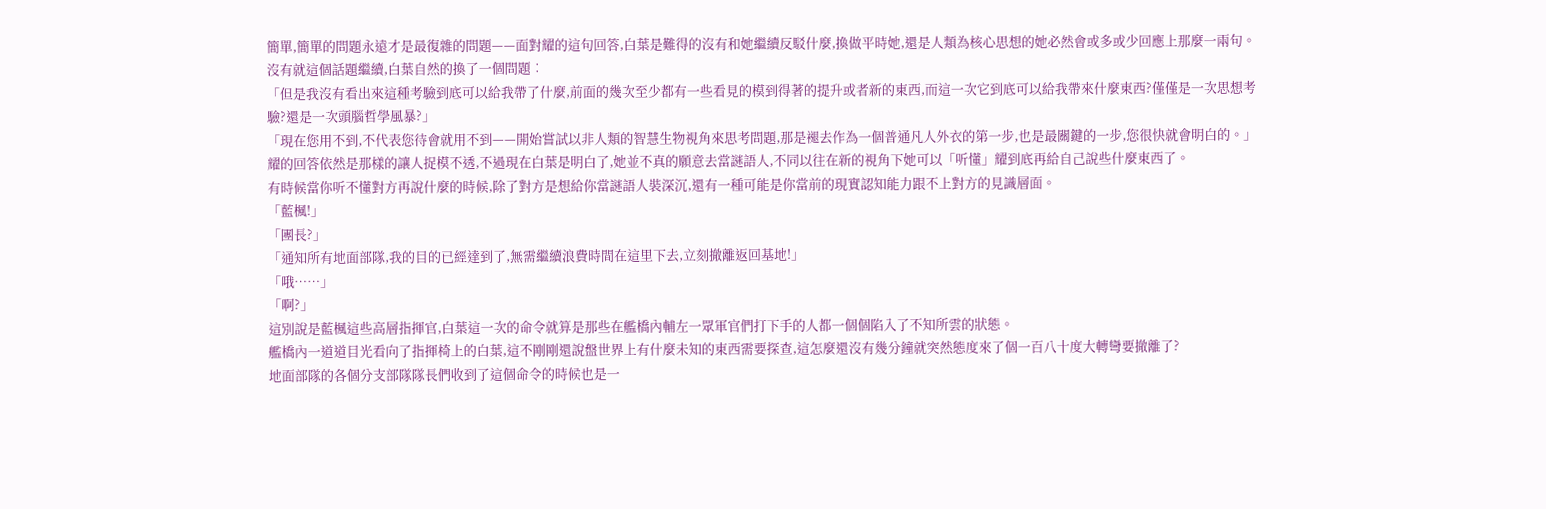簡單,簡單的問題永遠才是最復雜的問題——面對耀的這句回答,白葉是難得的沒有和她繼續反駁什麼,換做平時她,還是人類為核心思想的她必然會或多或少回應上那麼一兩句。
沒有就這個話題繼續,白葉自然的換了一個問題︰
「但是我沒有看出來這種考驗到底可以給我帶了什麼,前面的幾次至少都有一些看見的模到得著的提升或者新的東西,而這一次它到底可以給我帶來什麼東西?僅僅是一次思想考驗?還是一次頭腦哲學風暴?」
「現在您用不到,不代表您待會就用不到——開始嘗試以非人類的智慧生物視角來思考問題,那是褪去作為一個普通凡人外衣的第一步,也是最關鍵的一步,您很快就會明白的。」
耀的回答依然是那樣的讓人捉模不透,不過現在白葉是明白了,她並不真的願意去當謎語人,不同以往在新的視角下她可以「听懂」耀到底再給自己說些什麼東西了。
有時候當你听不懂對方再說什麼的時候,除了對方是想給你當謎語人裝深沉,還有一種可能是你當前的現實認知能力跟不上對方的見識層面。
「藍楓!」
「團長?」
「通知所有地面部隊,我的目的已經達到了,無需繼續浪費時間在這里下去,立刻撤離返回基地!」
「哦……」
「啊?」
這別說是藍楓這些高層指揮官,白葉這一次的命令就算是那些在艦橋內輔左一眾軍官們打下手的人都一個個陷入了不知所雲的狀態。
艦橋內一道道目光看向了指揮椅上的白葉,這不剛剛還說盤世界上有什麼未知的東西需要探查,這怎麼還沒有幾分鐘就突然態度來了個一百八十度大轉彎要撤離了?
地面部隊的各個分支部隊隊長們收到了這個命令的時候也是一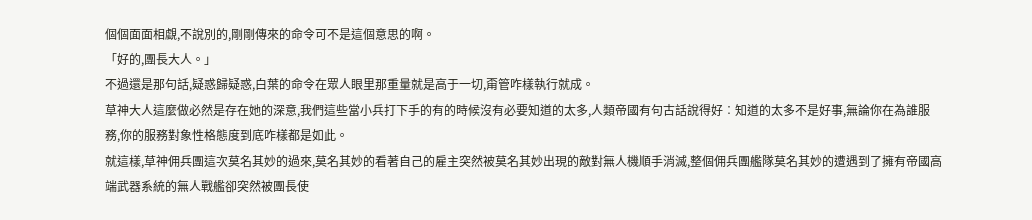個個面面相覷,不說別的,剛剛傳來的命令可不是這個意思的啊。
「好的,團長大人。」
不過還是那句話,疑惑歸疑惑,白葉的命令在眾人眼里那重量就是高于一切,甭管咋樣執行就成。
草神大人這麼做必然是存在她的深意,我們這些當小兵打下手的有的時候沒有必要知道的太多,人類帝國有句古話說得好︰知道的太多不是好事,無論你在為誰服務,你的服務對象性格態度到底咋樣都是如此。
就這樣,草神佣兵團這次莫名其妙的過來,莫名其妙的看著自己的雇主突然被莫名其妙出現的敵對無人機順手消滅,整個佣兵團艦隊莫名其妙的遭遇到了擁有帝國高端武器系統的無人戰艦卻突然被團長使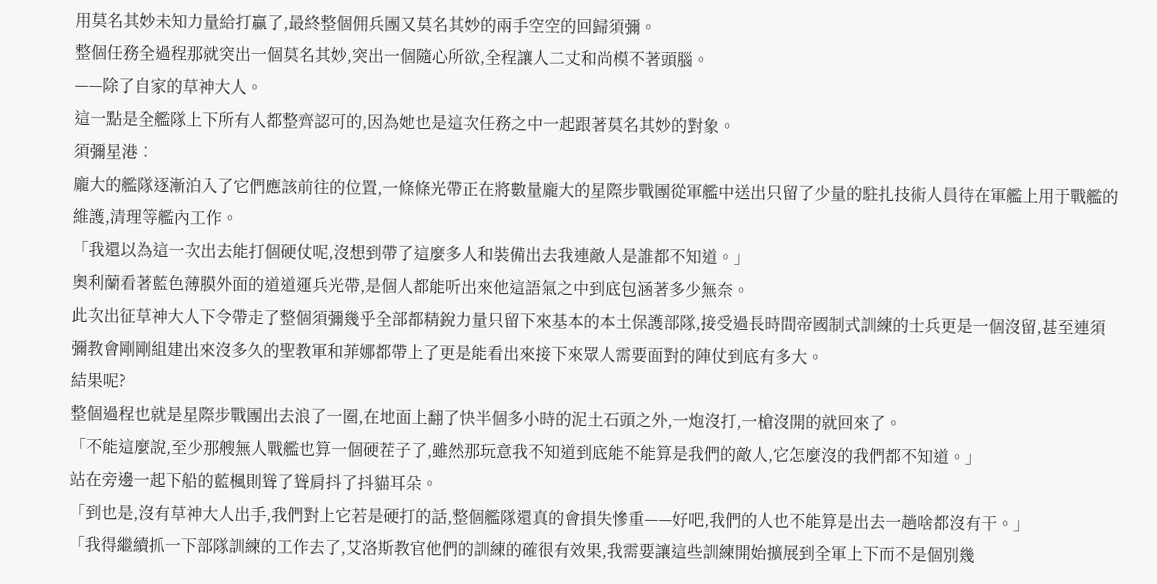用莫名其妙未知力量給打贏了,最終整個佣兵團又莫名其妙的兩手空空的回歸須彌。
整個任務全過程那就突出一個莫名其妙,突出一個隨心所欲,全程讓人二丈和尚模不著頭腦。
——除了自家的草神大人。
這一點是全艦隊上下所有人都整齊認可的,因為她也是這次任務之中一起跟著莫名其妙的對象。
須彌星港︰
龐大的艦隊逐漸泊入了它們應該前往的位置,一條條光帶正在將數量龐大的星際步戰團從軍艦中送出只留了少量的駐扎技術人員待在軍艦上用于戰艦的維護,清理等艦內工作。
「我還以為這一次出去能打個硬仗呢,沒想到帶了這麼多人和裝備出去我連敵人是誰都不知道。」
奧利蘭看著藍色薄膜外面的道道運兵光帶,是個人都能听出來他這語氣之中到底包涵著多少無奈。
此次出征草神大人下令帶走了整個須彌幾乎全部都精銳力量只留下來基本的本土保護部隊,接受過長時間帝國制式訓練的士兵更是一個沒留,甚至連須彌教會剛剛組建出來沒多久的聖教軍和菲娜都帶上了更是能看出來接下來眾人需要面對的陣仗到底有多大。
結果呢?
整個過程也就是星際步戰團出去浪了一圈,在地面上翻了快半個多小時的泥土石頭之外,一炮沒打,一槍沒開的就回來了。
「不能這麼說,至少那艘無人戰艦也算一個硬茬子了,雖然那玩意我不知道到底能不能算是我們的敵人,它怎麼沒的我們都不知道。」
站在旁邊一起下船的藍楓則聳了聳肩抖了抖貓耳朵。
「到也是,沒有草神大人出手,我們對上它若是硬打的話,整個艦隊還真的會損失慘重——好吧,我們的人也不能算是出去一趟啥都沒有干。」
「我得繼續抓一下部隊訓練的工作去了,艾洛斯教官他們的訓練的確很有效果,我需要讓這些訓練開始擴展到全軍上下而不是個別幾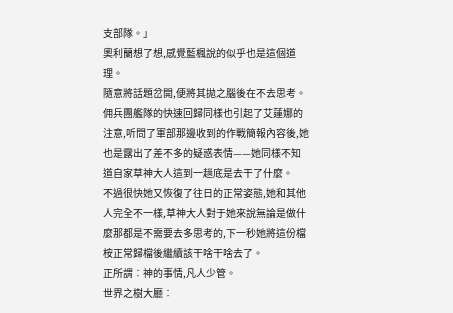支部隊。」
奧利蘭想了想,感覺藍楓說的似乎也是這個道理。
隨意將話題岔開,便將其拋之腦後在不去思考。
佣兵團艦隊的快速回歸同樣也引起了艾蓮娜的注意,听問了軍部那邊收到的作戰簡報內容後,她也是露出了差不多的疑惑表情——她同樣不知道自家草神大人這到一趟底是去干了什麼。
不過很快她又恢復了往日的正常姿態,她和其他人完全不一樣,草神大人對于她來說無論是做什麼那都是不需要去多思考的,下一秒她將這份檔桉正常歸檔後繼續該干啥干啥去了。
正所謂︰神的事情,凡人少管。
世界之樹大廳︰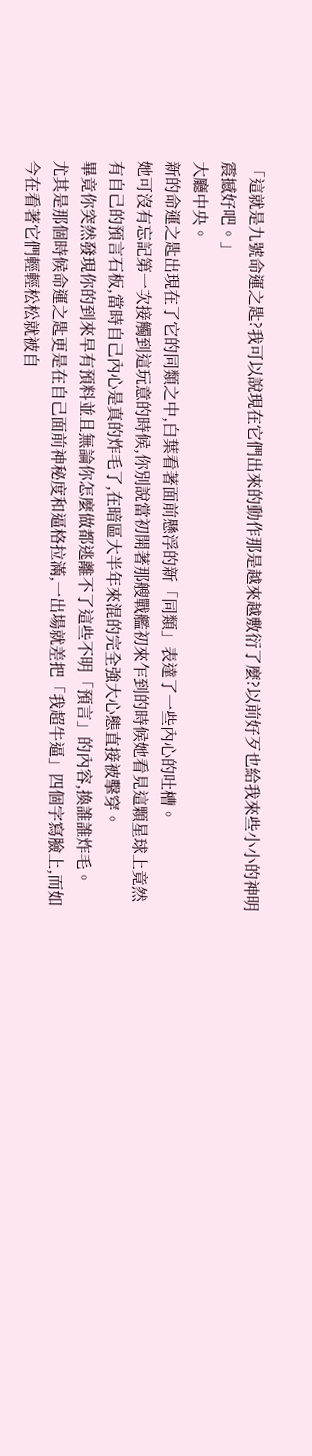「這就是九號命運之匙?我可以說現在它們出來的動作那是越來越敷衍了麼?以前好歹也給我來些小小的神明震撼好吧。」
大廳中央。
新的命運之匙出現在了它的同類之中,白葉看著面前懸浮的新「同類」表達了一些內心的吐槽。
她可沒有忘記第一次接觸到這玩意的時候,你別說當初開著那艘戰艦初來乍到的時候她看見這顆星球上竟然有自己的預言石板,當時自己內心是真的炸毛了,在暗區大半年來混的完全強大心態直接被擊穿。
畢竟你突然發現你的到來早有預料並且無論你怎麼做都逃離不了這些不明「預言」的內容,換誰誰炸毛。
尤其是那個時候命運之匙更是在自己面前神秘度和逼格拉滿,一出場就差把「我超牛逼」四個字寫臉上,而如今在看著它們輕輕松松就被自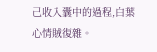己收入囊中的過程,白葉心情賊復雜。